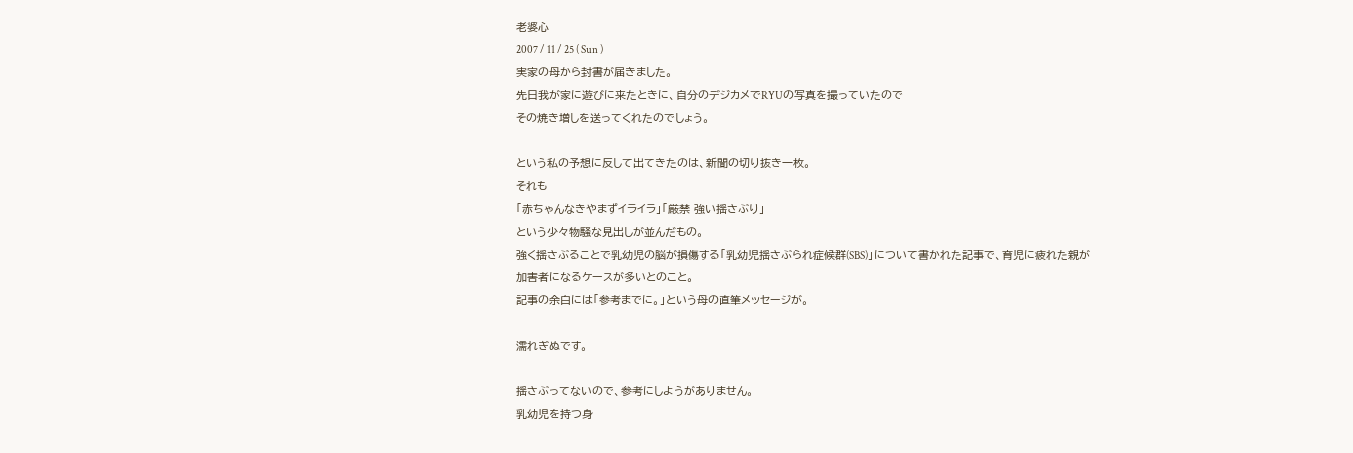老婆心
2007 / 11 / 25 ( Sun )
実家の母から封書が届きました。
先日我が家に遊びに来たときに、自分のデジカメでRYUの写真を撮っていたので
その焼き増しを送ってくれたのでしょう。

という私の予想に反して出てきたのは、新聞の切り抜き一枚。
それも
「赤ちゃんなきやまずイライラ」「厳禁 強い揺さぶり」
という少々物騒な見出しが並んだもの。
強く揺さぶることで乳幼児の脳が損傷する「乳幼児揺さぶられ症候群(SBS)」について書かれた記事で、育児に疲れた親が加害者になるケースが多いとのこと。
記事の余白には「参考までに。」という母の直筆メッセージが。

濡れぎぬです。

揺さぶってないので、参考にしようがありません。
乳幼児を持つ身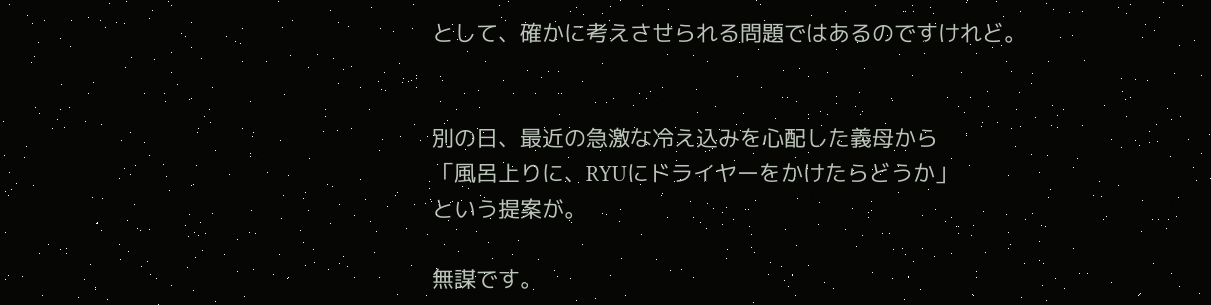として、確かに考えさせられる問題ではあるのですけれど。


別の日、最近の急激な冷え込みを心配した義母から
「風呂上りに、RYUにドライヤーをかけたらどうか」
という提案が。

無謀です。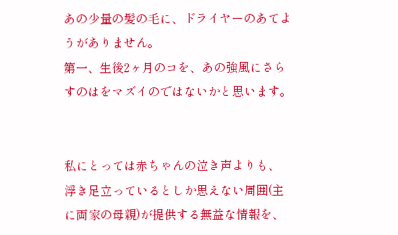あの少量の髪の毛に、ドライヤーのあてようがありません。
第一、生後2ヶ月のコを、あの強風にさらすのはをマズイのではないかと思います。


私にとっては赤ちゃんの泣き声よりも、
浮き足立っているとしか思えない周囲(主に両家の母親)が提供する無益な情報を、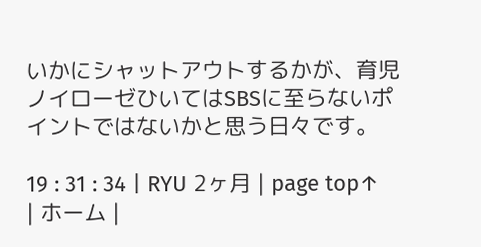いかにシャットアウトするかが、育児ノイローゼひいてはSBSに至らないポイントではないかと思う日々です。

19 : 31 : 34 | RYU 2ヶ月 | page top↑
| ホーム |